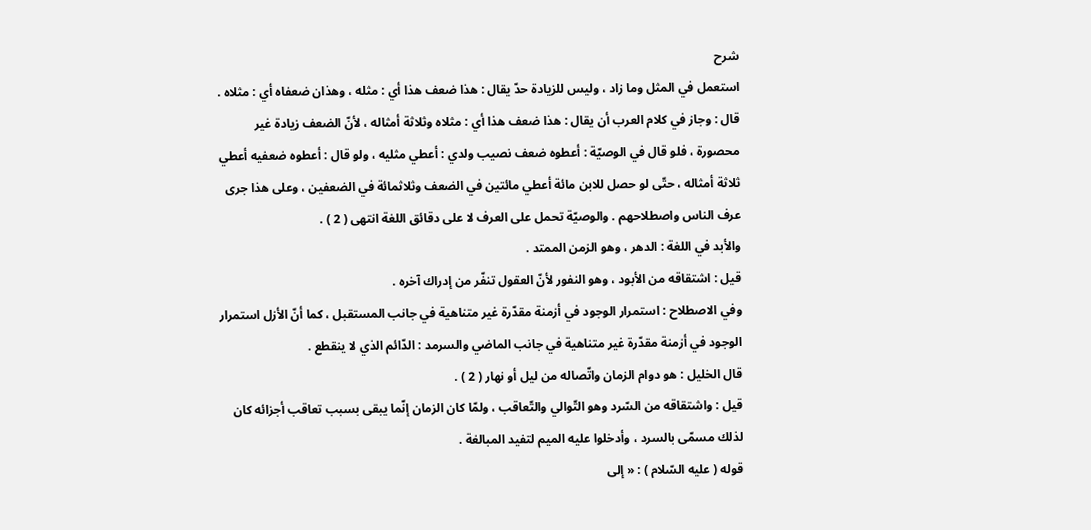شرح
استعمل في المثل وما زاد ، وليس للزيادة حدّ يقال : هذا ضعف هذا أي : مثله ، وهذان ضعفاه أي : مثلاه .
قال : وجاز في كلام العرب أن يقال : هذا ضعف هذا أي : مثلاه وثلاثة أمثاله ، لأنّ الضعف زيادة غير محصورة ، فلو قال في الوصيّة : أعطوه ضعف نصيب ولدي : أعطي مثليه ، ولو قال : أعطوه ضعفيه أعطي ثلاثة أمثاله ، حتّى لو حصل للابن مائة أعطي مائتين في الضعف وثلاثمائة في الضعفين ، وعلى هذا جرى عرف الناس واصطلاحهم . والوصيّة تحمل على العرف لا على دقائق اللغة انتهى ( 2 ) .
والأبد في اللغة : الدهر ، وهو الزمن الممتد .
قيل : اشتقاقه من الأبود ، وهو النفور لأنّ العقول تنفّر من إدراك آخره .
وفي الاصطلاح : استمرار الوجود في أزمنة مقدّرة غير متناهية في جانب المستقبل ، كما أنّ الأزل استمرار الوجود في أزمنة مقدّرة غير متناهية في جانب الماضي والسرمد : الدّائم الذي لا ينقطع .
قال الخليل : هو دوام الزمان واتّصاله من ليل أو نهار ( 2 ) .
قيل : واشتقاقه من السّرد وهو التّوالي والتّعاقب ، ولمّا كان الزمان إنّما يبقى بسبب تعاقب أجزائه كان لذلك مسمّى بالسرد ، وأدخلوا عليه الميم لتفيد المبالغة .
قوله ( عليه السّلام ) : « إلى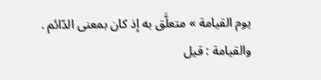يوم القيامة » متعلَّق به إذ كان بمعنى الدّائم .
والقيامة : قيل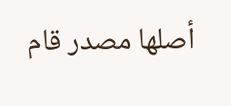أصلها مصدر قام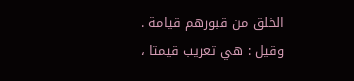الخلق من قبورهم قيامة .
وقيل : هي تعريب قيمتا ،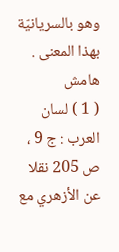وهو بالسريانيّة بهذا المعنى .
هامش
( 1 ) لسان العرب : ج 9 ، ص 205 نقلا عن الأزهري مع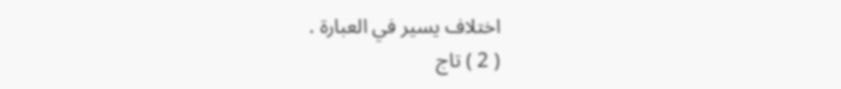اختلاف يسير في العبارة .
( 2 ) تاج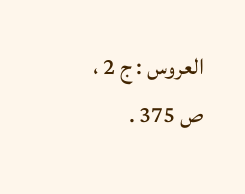العروس : ج 2 ، ص 375 .